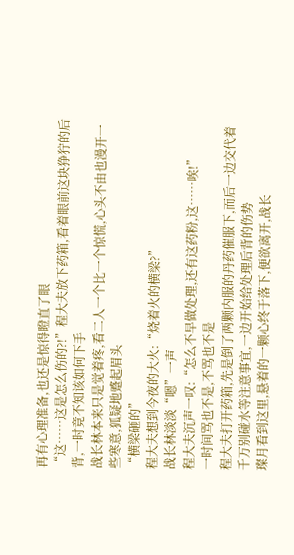再有心理准备,也还是惊得瞪直了眼
“这……这是怎么伤的?!”程大夫放下药箱,看着眼前这块狰狞的后背,一时竟不知该如何下手
战长林本来只是觉着疼,看二人一个比一个惊慌,心头不由也漫开一些寒意,狐疑地蹙起眉头
“横梁砸的”
程大夫想到今夜的大火:“烧着火的横梁?”
战长林淡淡“嗯”一声
程大夫沉声一叹:“怎么不早做处理,还有这药粉,这……唉!”
一时间骂也不是,不骂也不是
程大夫打开药箱,先是倒了两颗内服的丹药催服下,而后一边交代着千万别碰水等注意事宜,一边开始给处理后背的伤势
璨月看到这里,悬着的一颗心终于落下,便欲离开,战长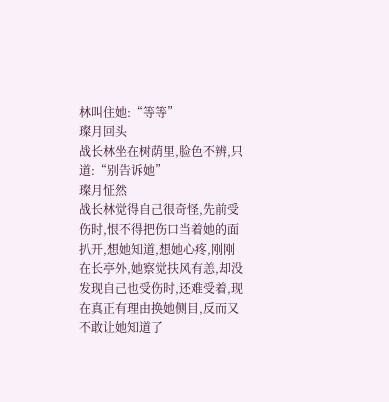林叫住她:“等等”
璨月回头
战长林坐在树荫里,脸色不辨,只道:“别告诉她”
璨月怔然
战长林觉得自己很奇怪,先前受伤时,恨不得把伤口当着她的面扒开,想她知道,想她心疼,刚刚在长亭外,她察觉扶风有恙,却没发现自己也受伤时,还难受着,现在真正有理由换她侧目,反而又不敢让她知道了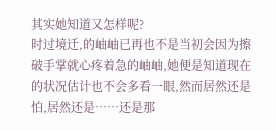其实她知道又怎样呢?
时过境迁,的岫岫已再也不是当初会因为擦破手掌就心疼着急的岫岫,她便是知道现在的状况估计也不会多看一眼,然而居然还是怕,居然还是……还是那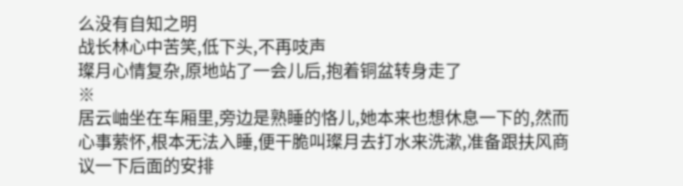么没有自知之明
战长林心中苦笑,低下头,不再吱声
璨月心情复杂,原地站了一会儿后,抱着铜盆转身走了
※
居云岫坐在车厢里,旁边是熟睡的恪儿,她本来也想休息一下的,然而心事萦怀,根本无法入睡,便干脆叫璨月去打水来洗漱,准备跟扶风商议一下后面的安排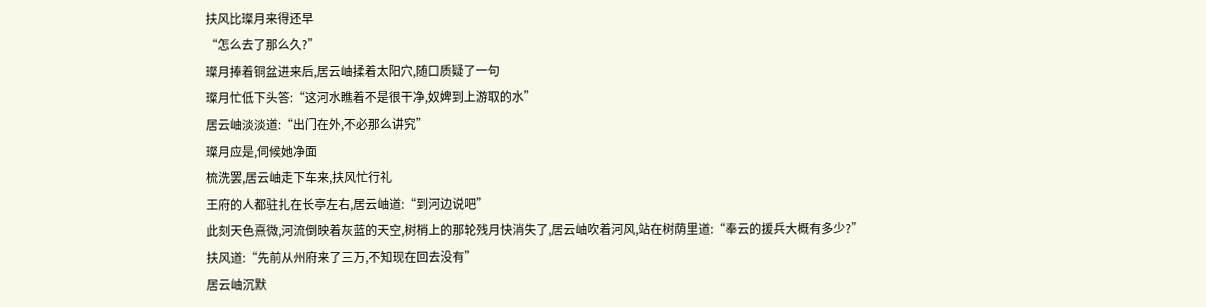扶风比璨月来得还早
“怎么去了那么久?”
璨月捧着铜盆进来后,居云岫揉着太阳穴,随口质疑了一句
璨月忙低下头答:“这河水瞧着不是很干净,奴婢到上游取的水”
居云岫淡淡道:“出门在外,不必那么讲究”
璨月应是,伺候她净面
梳洗罢,居云岫走下车来,扶风忙行礼
王府的人都驻扎在长亭左右,居云岫道:“到河边说吧”
此刻天色熹微,河流倒映着灰蓝的天空,树梢上的那轮残月快消失了,居云岫吹着河风,站在树荫里道:“奉云的援兵大概有多少?”
扶风道:“先前从州府来了三万,不知现在回去没有”
居云岫沉默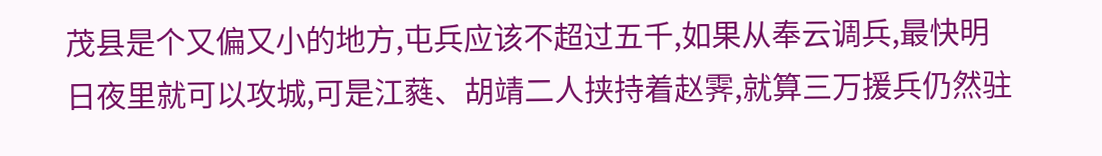茂县是个又偏又小的地方,屯兵应该不超过五千,如果从奉云调兵,最快明日夜里就可以攻城,可是江蕤、胡靖二人挟持着赵霁,就算三万援兵仍然驻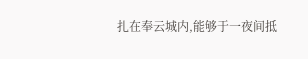扎在奉云城内,能够于一夜间抵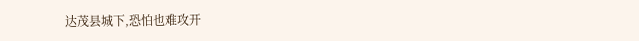达茂县城下,恐怕也难攻开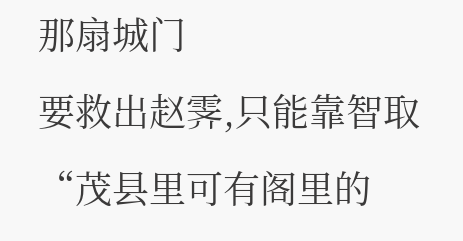那扇城门
要救出赵霁,只能靠智取
“茂县里可有阁里的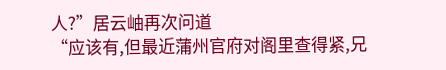人?”居云岫再次问道
“应该有,但最近蒲州官府对阁里查得紧,兄